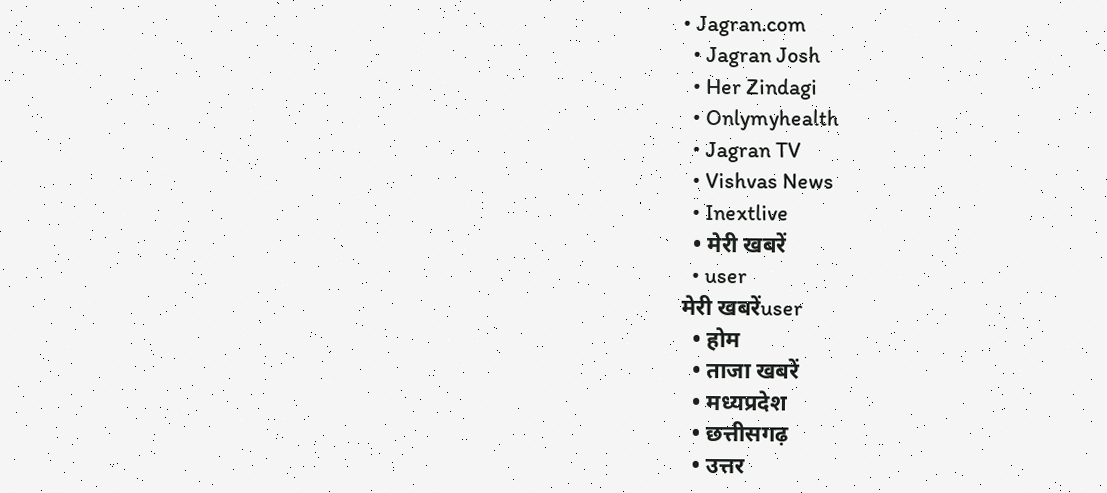• Jagran.com
  • Jagran Josh
  • Her Zindagi
  • Onlymyhealth
  • Jagran TV
  • Vishvas News
  • Inextlive
  • मेरी खबरें
  • user
मेरी खबरेंuser
  • होम
  • ताजा खबरें
  • मध्यप्रदेश
  • छत्तीसगढ़
  • उत्तर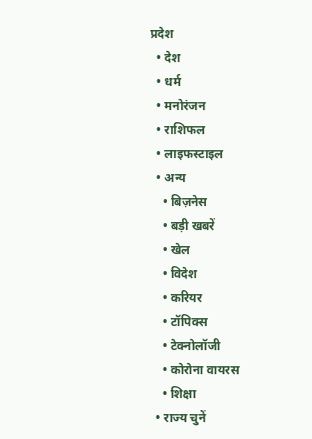प्रदेश
  • देश
  • धर्म
  • मनोरंजन
  • राशिफल
  • लाइफस्टाइल
  • अन्य
    • बिज़नेस
    • बड़ी खबरें
    • खेल
    • विदेश
    • करियर
    • टॉपिक्स
    • टेक्नोलॉजी
    • कोरोना वायरस
    • शिक्षा
  • राज्य चुनें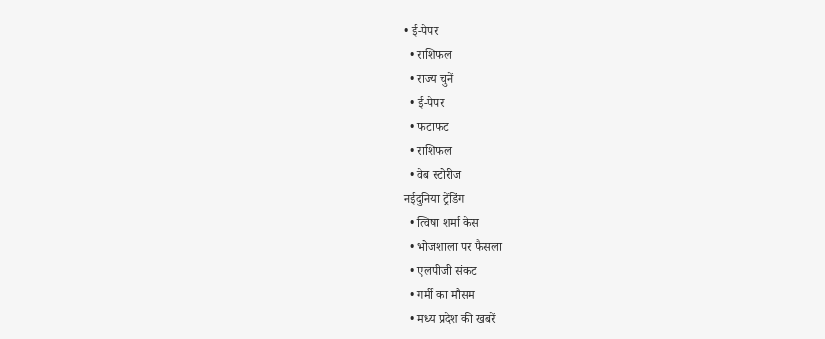• ई-पेपर
  • राशिफल
  • राज्य चुनें
  • ई-पेपर
  • फटाफट
  • राशिफल
  • वेब स्टोरीज
नईदुनिया ट्रेंडिंग
  • त्विषा शर्मा केस
  • भोजशाला पर फैसला
  • एलपीजी संकट
  • गर्मी का मौसम
  • मध्‍य प्रदेश की खबरें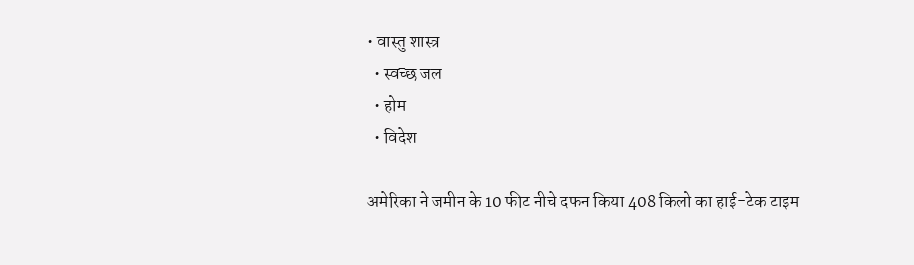• वास्‍तु शास्‍त्र
  • स्वच्छ जल
  • होम
  • विदेश

अमेरिका ने जमीन के 10 फीट नीचे दफन किया 408 किलो का हाई-टेक टाइम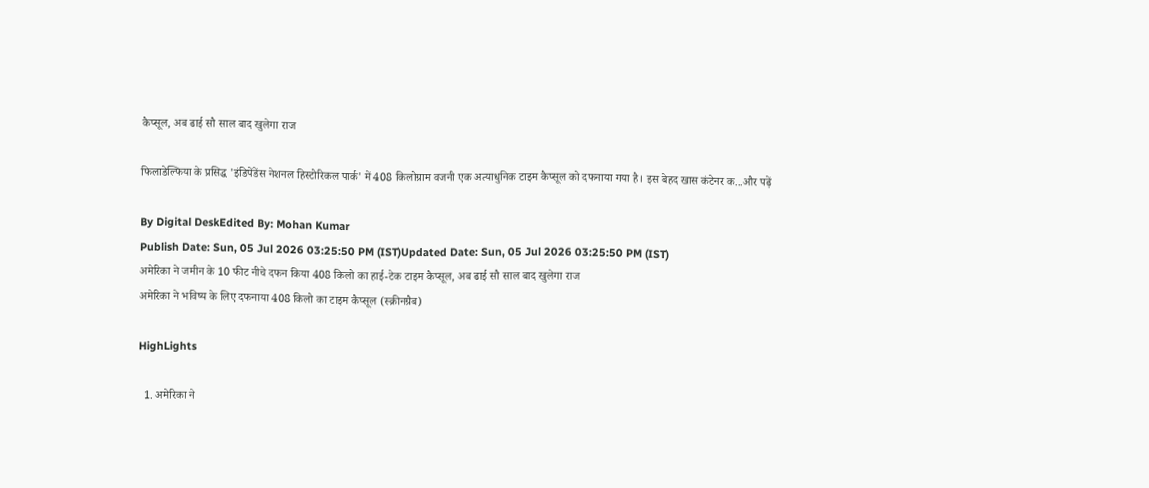कैप्सूल, अब ढाई सौ साल बाद खुलेगा राज

फिलाडेल्फिया के प्रसिद्ध 'इंडिपेंडेंस नेशनल हिस्टोरिकल पार्क' में 408 किलोग्राम वजनी एक अत्याधुनिक टाइम कैप्सूल को दफनाया गया है। इस बेहद खास कंटेनर क...और पढ़ें

By Digital DeskEdited By: Mohan Kumar
Publish Date: Sun, 05 Jul 2026 03:25:50 PM (IST)Updated Date: Sun, 05 Jul 2026 03:25:50 PM (IST)
अमेरिका ने जमीन के 10 फीट नीचे दफन किया 408 किलो का हाई-टेक टाइम कैप्सूल, अब ढाई सौ साल बाद खुलेगा राज
अमेरिका ने भविष्य के लिए दफनाया 408 किलो का टाइम कैप्सूल (स्क्रीनग्रैब)

HighLights

  1. अमेरिका ने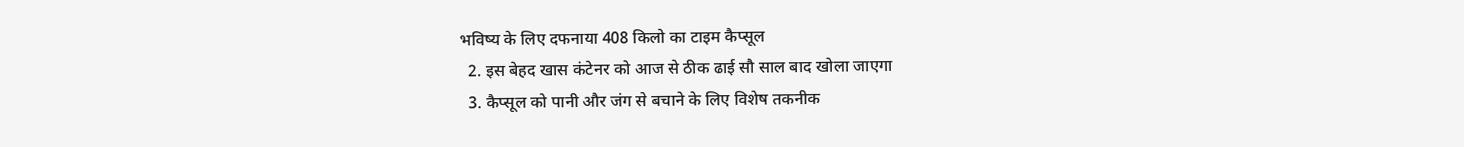भविष्य के लिए दफनाया 408 किलो का टाइम कैप्सूल
  2. इस बेहद खास कंटेनर को आज से ठीक ढाई सौ साल बाद खोला जाएगा
  3. कैप्सूल को पानी और जंग से बचाने के लिए विशेष तकनीक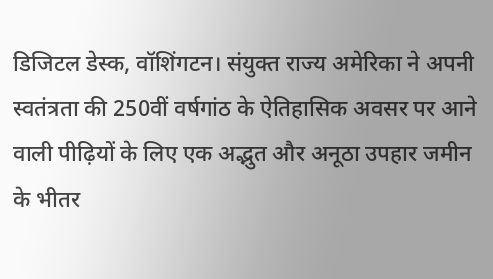डिजिटल डेस्क, वॉशिंगटन। संयुक्त राज्य अमेरिका ने अपनी स्वतंत्रता की 250वीं वर्षगांठ के ऐतिहासिक अवसर पर आने वाली पीढ़ियों के लिए एक अद्भुत और अनूठा उपहार जमीन के भीतर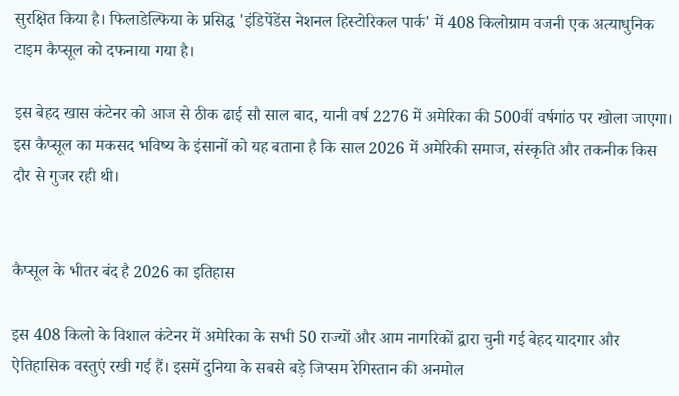सुरक्षित किया है। फिलाडेल्फिया के प्रसिद्ध 'इंडिपेंडेंस नेशनल हिस्टोरिकल पार्क' में 408 किलोग्राम वजनी एक अत्याधुनिक टाइम कैप्सूल को दफनाया गया है।

इस बेहद खास कंटेनर को आज से ठीक ढाई सौ साल बाद, यानी वर्ष 2276 में अमेरिका की 500वीं वर्षगांठ पर खोला जाएगा। इस कैप्सूल का मकसद भविष्य के इंसानों को यह बताना है कि साल 2026 में अमेरिकी समाज, संस्कृति और तकनीक किस दौर से गुजर रही थी।


कैप्सूल के भीतर बंद है 2026 का इतिहास

इस 408 किलो के विशाल कंटेनर में अमेरिका के सभी 50 राज्यों और आम नागरिकों द्वारा चुनी गई बेहद यादगार और ऐतिहासिक वस्तुएं रखी गई हैं। इसमें दुनिया के सबसे बड़े जिप्सम रेगिस्तान की अनमोल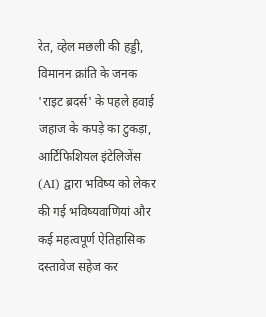रेत, व्हेल मछली की हड्डी, विमानन क्रांति के जनक 'राइट ब्रदर्स' के पहले हवाई जहाज के कपड़े का टुकड़ा, आर्टिफिशियल इंटेलिजेंस (AI) द्वारा भविष्य को लेकर की गई भविष्यवाणियां और कई महत्वपूर्ण ऐतिहासिक दस्तावेज सहेज कर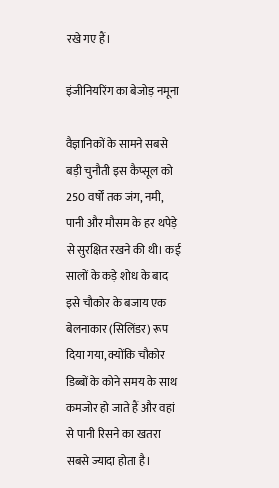रखे गए हैं।

इंजीनियरिंग का बेजोड़ नमूना

वैज्ञानिकों के सामने सबसे बड़ी चुनौती इस कैप्सूल को 250 वर्षों तक जंग, नमी, पानी और मौसम के हर थपेड़े से सुरक्षित रखने की थी। कई सालों के कड़े शोध के बाद इसे चौकोर के बजाय एक बेलनाकार (सिलिंडर) रूप दिया गया, क्योंकि चौकोर डिब्बों के कोने समय के साथ कमजोर हो जाते हैं और वहां से पानी रिसने का खतरा सबसे ज्यादा होता है।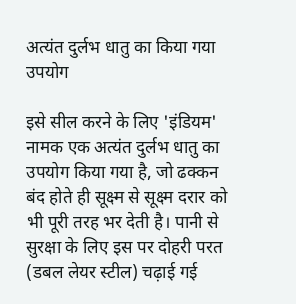अत्यंत दुर्लभ धातु का किया गया उपयोग

इसे सील करने के लिए 'इंडियम' नामक एक अत्यंत दुर्लभ धातु का उपयोग किया गया है, जो ढक्कन बंद होते ही सूक्ष्म से सूक्ष्म दरार को भी पूरी तरह भर देती है। पानी से सुरक्षा के लिए इस पर दोहरी परत (डबल लेयर स्टील) चढ़ाई गई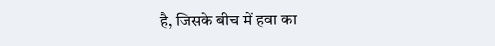है, जिसके बीच में हवा का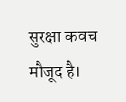सुरक्षा कवच मौजूद है।